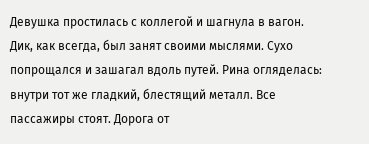Девушка простилась с коллегой и шагнула в вагон. Дик, как всегда, был занят своими мыслями. Сухо попрощался и зашагал вдоль путей. Рина огляделась: внутри тот же гладкий, блестящий металл. Все пассажиры стоят. Дорога от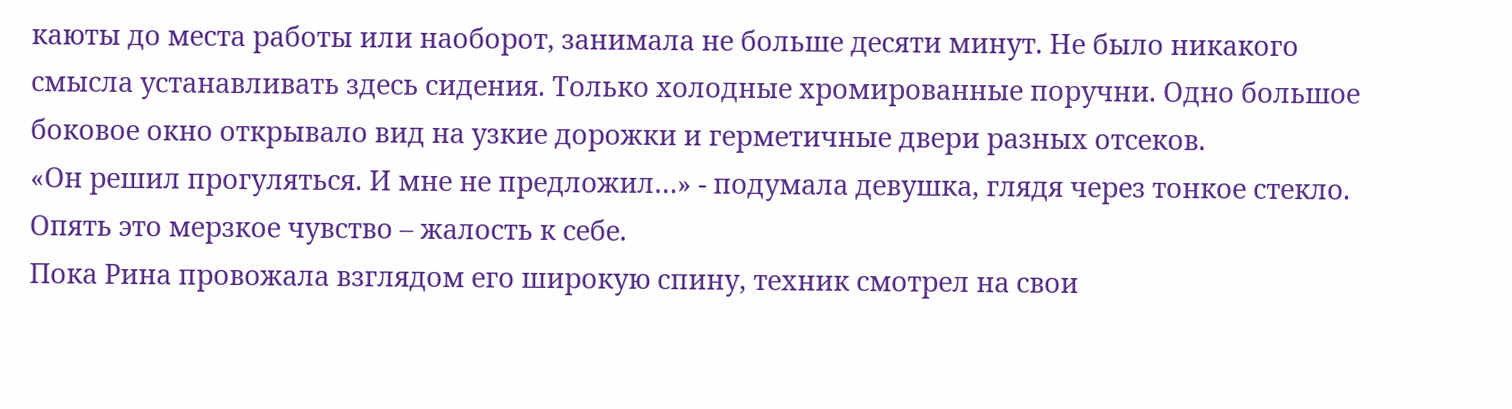каюты до места работы или наоборот, занимала не больше десяти минут. Не было никакого смысла устанавливать здесь сидения. Только холодные хромированные поручни. Одно большое боковое окно открывало вид на узкие дорожки и герметичные двери разных отсеков.
«Он решил прогуляться. И мне не предложил…» - подумала девушка, глядя через тонкое стекло. Опять это мерзкое чувство – жалость к себе.
Пока Рина провожала взглядом его широкую спину, техник смотрел на свои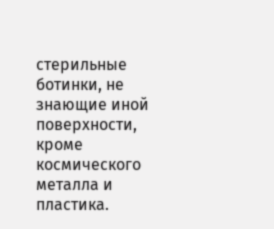стерильные ботинки, не знающие иной поверхности, кроме космического металла и пластика.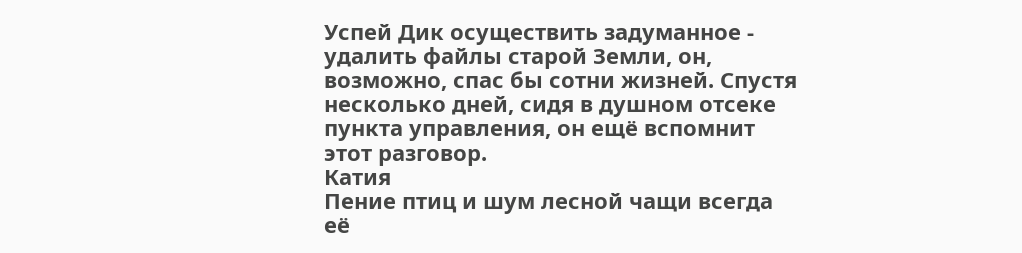Успей Дик осуществить задуманное - удалить файлы старой Земли, он, возможно, спас бы сотни жизней. Спустя несколько дней, сидя в душном отсеке пункта управления, он ещё вспомнит этот разговор.
Катия
Пение птиц и шум лесной чащи всегда её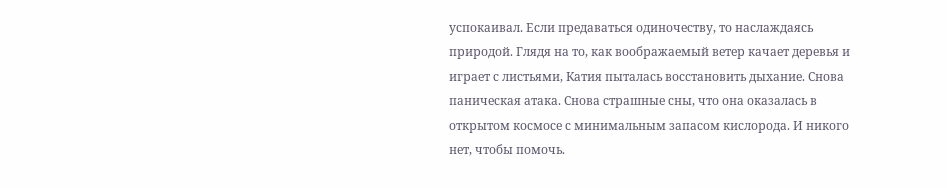успокаивал. Если предаваться одиночеству, то наслаждаясь природой. Глядя на то, как воображаемый ветер качает деревья и играет с листьями, Катия пыталась восстановить дыхание. Снова паническая атака. Снова страшные сны, что она оказалась в открытом космосе с минимальным запасом кислорода. И никого нет, чтобы помочь.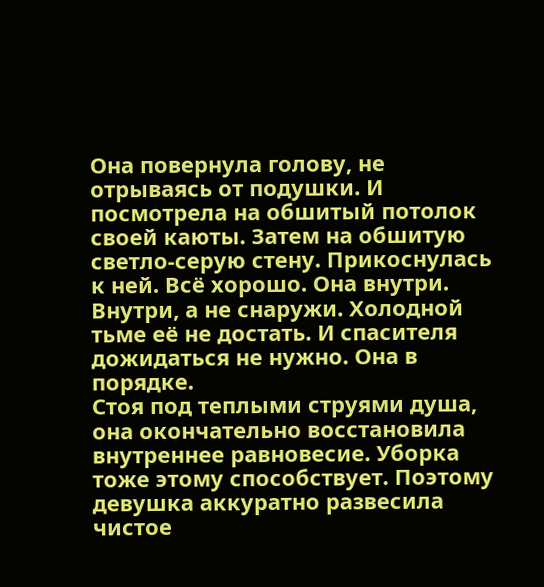Она повернула голову, не отрываясь от подушки. И посмотрела на обшитый потолок своей каюты. Затем на обшитую светло-серую стену. Прикоснулась к ней. Всё хорошо. Она внутри. Внутри, а не снаружи. Холодной тьме её не достать. И спасителя дожидаться не нужно. Она в порядке.
Стоя под теплыми струями душа, она окончательно восстановила внутреннее равновесие. Уборка тоже этому способствует. Поэтому девушка аккуратно развесила чистое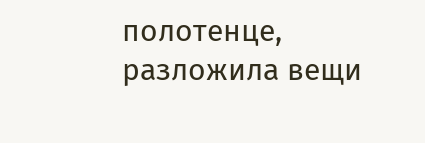полотенце, разложила вещи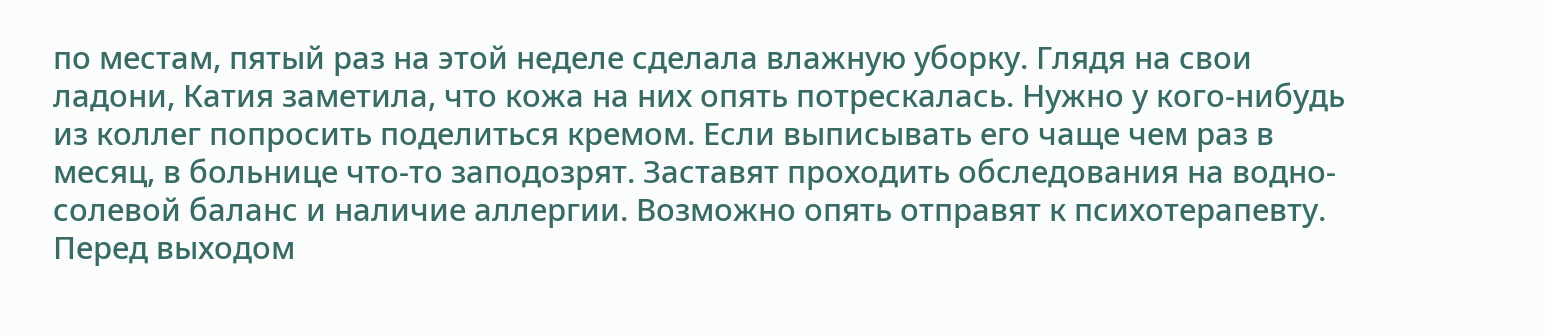по местам, пятый раз на этой неделе сделала влажную уборку. Глядя на свои ладони, Катия заметила, что кожа на них опять потрескалась. Нужно у кого-нибудь из коллег попросить поделиться кремом. Если выписывать его чаще чем раз в месяц, в больнице что-то заподозрят. Заставят проходить обследования на водно-солевой баланс и наличие аллергии. Возможно опять отправят к психотерапевту.
Перед выходом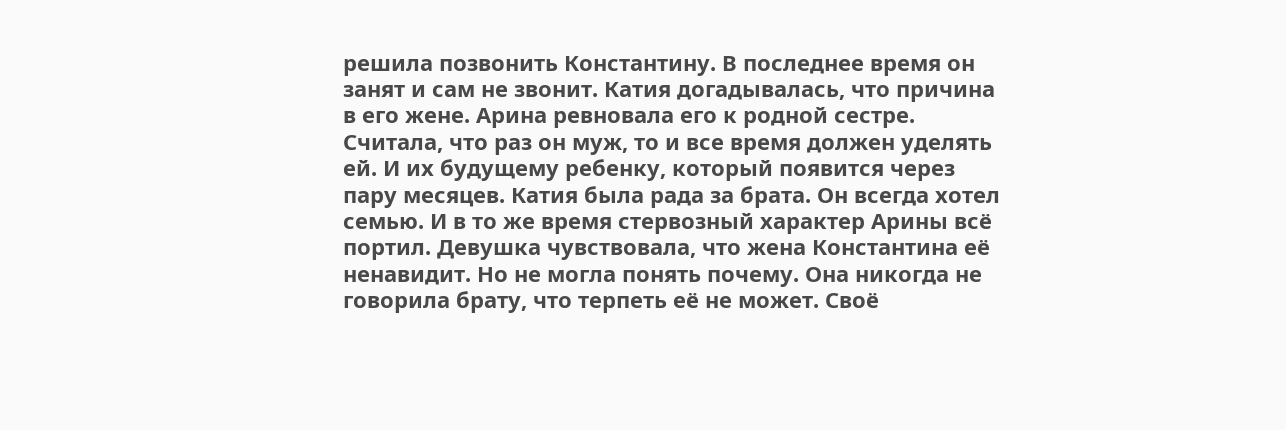решила позвонить Константину. В последнее время он занят и сам не звонит. Катия догадывалась, что причина в его жене. Арина ревновала его к родной сестре. Считала, что раз он муж, то и все время должен уделять ей. И их будущему ребенку, который появится через пару месяцев. Катия была рада за брата. Он всегда хотел семью. И в то же время стервозный характер Арины всё портил. Девушка чувствовала, что жена Константина её ненавидит. Но не могла понять почему. Она никогда не говорила брату, что терпеть её не может. Своё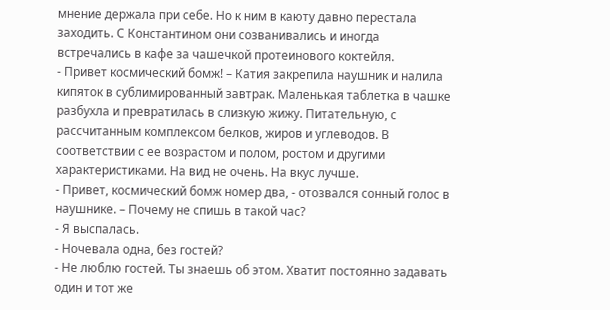мнение держала при себе. Но к ним в каюту давно перестала заходить. С Константином они созванивались и иногда встречались в кафе за чашечкой протеинового коктейля.
- Привет космический бомж! – Катия закрепила наушник и налила кипяток в сублимированный завтрак. Маленькая таблетка в чашке разбухла и превратилась в слизкую жижу. Питательную, с рассчитанным комплексом белков, жиров и углеводов. В соответствии с ее возрастом и полом, ростом и другими характеристиками. На вид не очень. На вкус лучше.
- Привет, космический бомж номер два, - отозвался сонный голос в наушнике. – Почему не спишь в такой час?
- Я выспалась.
- Ночевала одна, без гостей?
- Не люблю гостей. Ты знаешь об этом. Хватит постоянно задавать один и тот же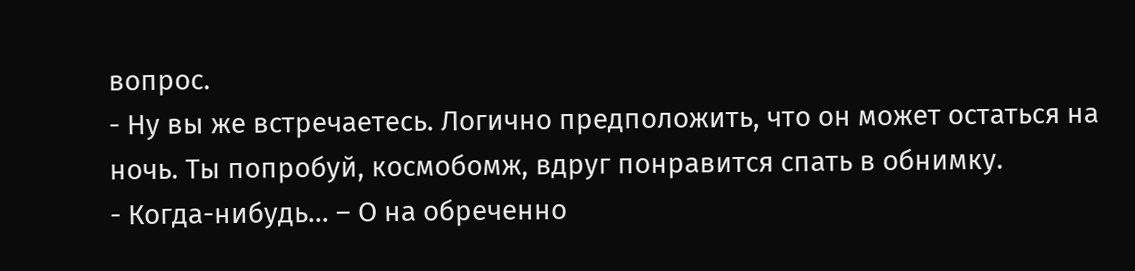вопрос.
- Ну вы же встречаетесь. Логично предположить, что он может остаться на ночь. Ты попробуй, космобомж, вдруг понравится спать в обнимку.
- Когда-нибудь… – О на обреченно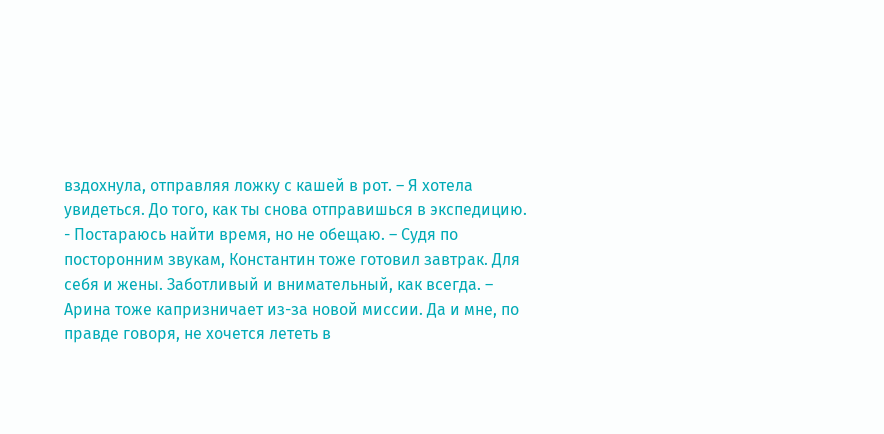вздохнула, отправляя ложку с кашей в рот. – Я хотела увидеться. До того, как ты снова отправишься в экспедицию.
- Постараюсь найти время, но не обещаю. – Судя по посторонним звукам, Константин тоже готовил завтрак. Для себя и жены. Заботливый и внимательный, как всегда. – Арина тоже капризничает из-за новой миссии. Да и мне, по правде говоря, не хочется лететь в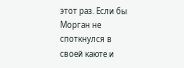этот раз. Если бы Морган не споткнулся в своей каюте и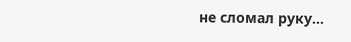не сломал руку…